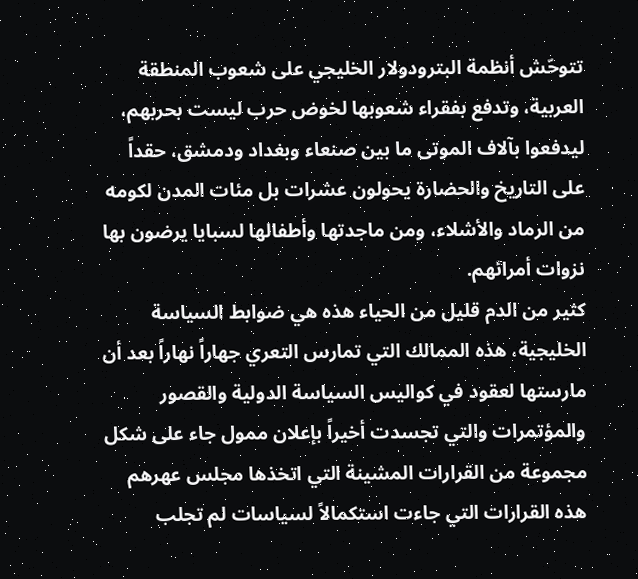تتوحّش أنظمة البترودولار الخليجي على شعوب المنطقة العربية، وتدفع بفقراء شعوبها لخوض حرب ليست بحربهم، ليدفعوا بآلاف الموتى ما بين صنعاء وبغداد ودمشق، حقداً على التاريخ والحضارة يحولون عشرات بل مئات المدن لكومه من الرماد والأشلاء، ومن ماجدتها وأطفالها لسبايا يرضون بها نزوات أمرائهم.
كثير من الدم قليل من الحياء هذه هي ضوابط السياسة الخليجية، هذه الممالك التي تمارس التعري جهاراً نهاراً بعد أن مارستها لعقود في كواليس السياسة الدولية والقصور والمؤتمرات والتي تجسدت أخيراً بإعلان ممول جاء على شكل مجموعة من القرارات المشينة التي اتخذها مجلس عهرهم هذه القرارات التي جاءت استكمالاً لسياسات لم تجلب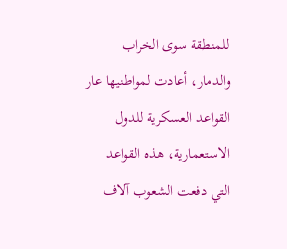للمنطقة سوى الخراب والدمار، أعادت لمواطنيها عار القواعد العسكرية للدول الاستعمارية، هذه القواعد التي دفعت الشعوب آلاف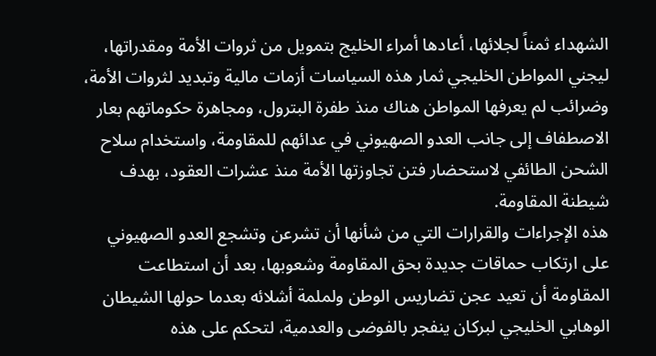الشهداء ثمناً لجلائها، أعادها أمراء الخليج بتمويل من ثروات الأمة ومقدراتها، ليجني المواطن الخليجي ثمار هذه السياسات أزمات مالية وتبديد لثروات الأمة، وضرائب لم يعرفها المواطن هناك منذ طفرة البترول، ومجاهرة حكوماتهم بعار الاصطفاف إلى جانب العدو الصهيوني في عدائهم للمقاومة، واستخدام سلاح الشحن الطائفي لاستحضار فتن تجاوزتها الأمة منذ عشرات العقود، بهدف شيطنة المقاومة.
هذه الإجراءات والقرارات التي من شأنها أن تشرعن وتشجع العدو الصهيوني على ارتكاب حماقات جديدة بحق المقاومة وشعوبها، بعد أن استطاعت المقاومة أن تعيد عجن تضاريس الوطن ولملمة أشلائه بعدما حولها الشيطان الوهابي الخليجي لبركان ينفجر بالفوضى والعدمية، لتحكم على هذه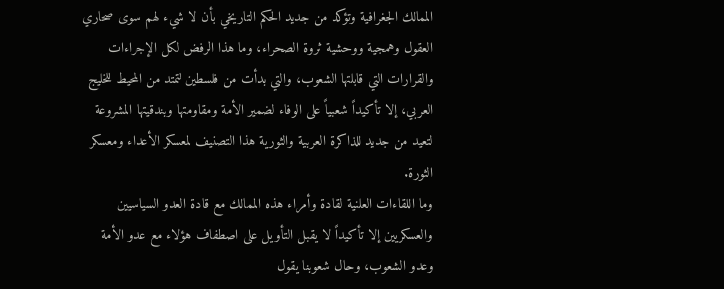الممالك الجغرافية وتؤكد من جديد الحكم التاريخي بأن لا شيء لهم سوى صحاري العقول وهمجية ووحشية ثروة الصحراء، وما هذا الرفض لكل الإجراءات والقرارات التي قابلتها الشعوب، والتي بدأت من فلسطين لتمتد من المحيط للخليج العربي، إلا تأكيداً شعبياً على الوفاء لضمير الأمة ومقاومتها وبندقيتها المشروعة لتعيد من جديد للذاكرة العربية والثورية هذا التصنيف لمعسكر الأعداء ومعسكر الثورة.
وما اللقاءات العلنية لقادة وأمراء هذه الممالك مع قادة العدو السياسيين والعسكريين إلا تأكيداً لا يقبل التأويل على اصطفاف هؤلاء مع عدو الأمة وعدو الشعوب، وحال شعوبنا يقول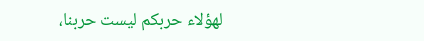لهؤلاء حربكم ليست حربنا،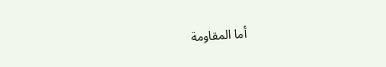أما المقاومة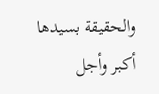والحقيقة بسيدها أكبر وأجل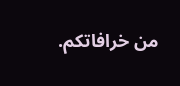من خرافاتكم.